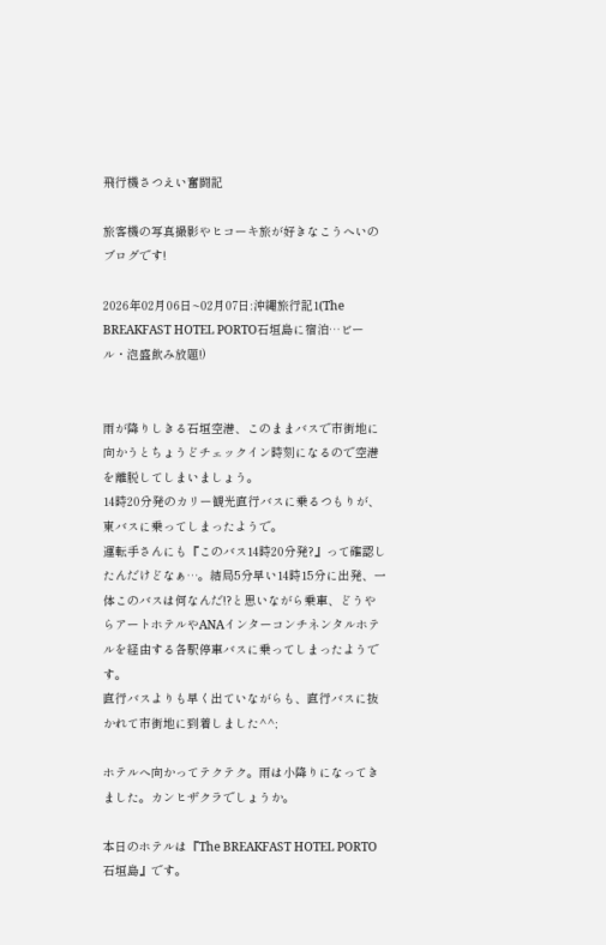飛行機さつえい奮闘記

旅客機の写真撮影やヒコーキ旅が好きなこうへいのブログです!

2026年02月06日~02月07日:沖縄旅行記1(The BREAKFAST HOTEL PORTO石垣島に宿泊…ビール・泡盛飲み放題!)


雨が降りしきる石垣空港、このままバスで市街地に向かうとちょうどチェックイン時刻になるので空港を離脱してしまいましょう。
14時20分発のカリー観光直行バスに乗るつもりが、東バスに乗ってしまったようで。
運転手さんにも『このバス14時20分発?』って確認したんだけどなぁ…。結局5分早い14時15分に出発、一体このバスは何なんだ!?と思いながら乗車、どうやらアートホテルやANAインターコンチネンタルホテルを経由する各駅停車バスに乗ってしまったようです。
直行バスよりも早く出ていながらも、直行バスに抜かれて市街地に到着しました^^;

ホテルへ向かってテクテク。雨は小降りになってきました。カンヒザクラでしょうか。

本日のホテルは『The BREAKFAST HOTEL PORTO石垣島』です。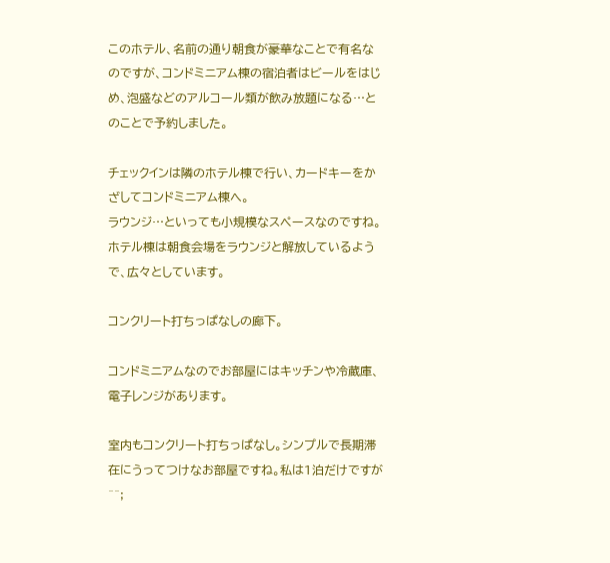このホテル、名前の通り朝食が豪華なことで有名なのですが、コンドミニアム棟の宿泊者はビールをはじめ、泡盛などのアルコール類が飲み放題になる…とのことで予約しました。

チェックインは隣のホテル棟で行い、カードキーをかざしてコンドミニアム棟へ。
ラウンジ…といっても小規模なスペースなのですね。
ホテル棟は朝食会場をラウンジと解放しているようで、広々としています。

コンクリート打ちっぱなしの廊下。

コンドミニアムなのでお部屋にはキッチンや冷蔵庫、電子レンジがあります。

室内もコンクリート打ちっぱなし。シンプルで長期滞在にうってつけなお部屋ですね。私は1泊だけですが^^;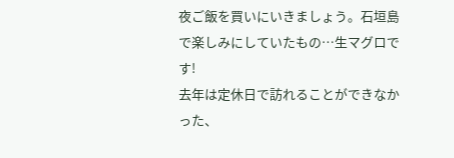夜ご飯を買いにいきましょう。石垣島で楽しみにしていたもの…生マグロです!
去年は定休日で訪れることができなかった、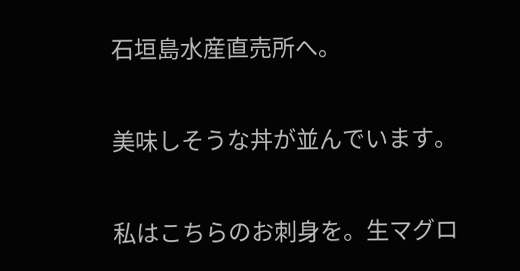石垣島水産直売所へ。

美味しそうな丼が並んでいます。

私はこちらのお刺身を。生マグロ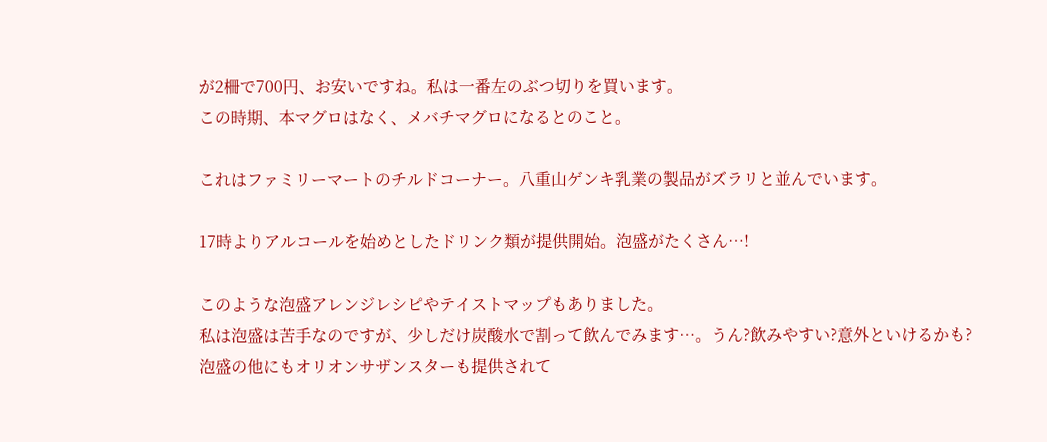が2柵で700円、お安いですね。私は一番左のぶつ切りを買います。
この時期、本マグロはなく、メバチマグロになるとのこと。

これはファミリーマートのチルドコーナー。八重山ゲンキ乳業の製品がズラリと並んでいます。

17時よりアルコールを始めとしたドリンク類が提供開始。泡盛がたくさん…!

このような泡盛アレンジレシピやテイストマップもありました。
私は泡盛は苦手なのですが、少しだけ炭酸水で割って飲んでみます…。うん?飲みやすい?意外といけるかも?
泡盛の他にもオリオンサザンスターも提供されて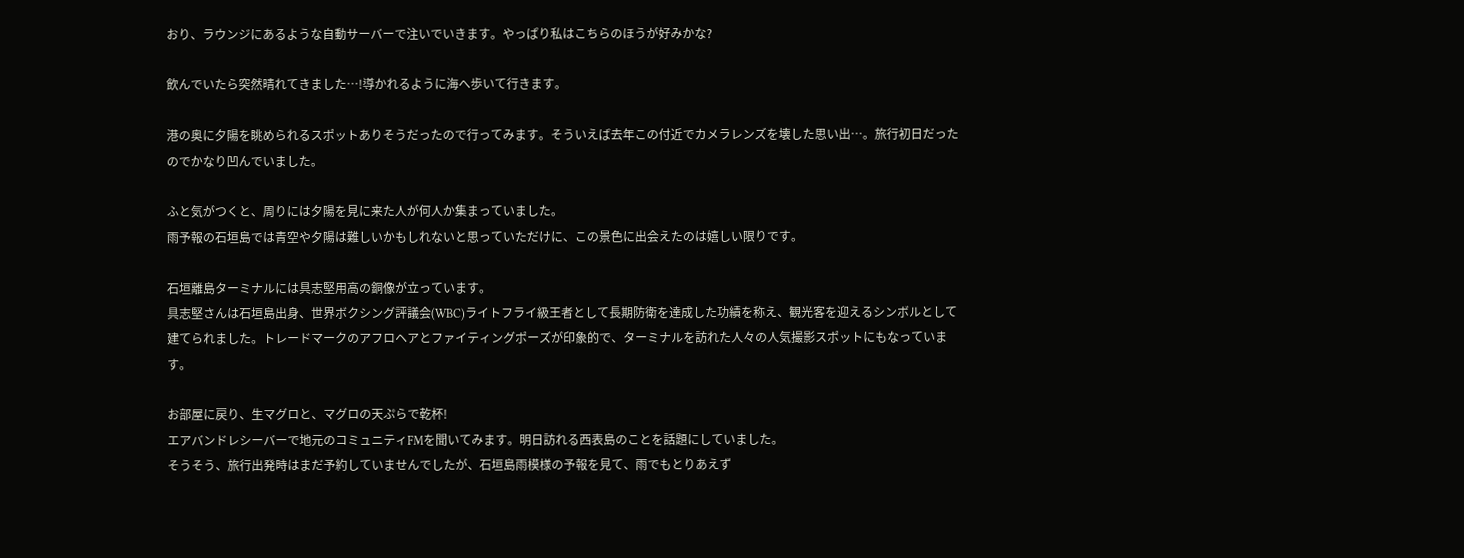おり、ラウンジにあるような自動サーバーで注いでいきます。やっぱり私はこちらのほうが好みかな?

飲んでいたら突然晴れてきました…!導かれるように海へ歩いて行きます。

港の奥に夕陽を眺められるスポットありそうだったので行ってみます。そういえば去年この付近でカメラレンズを壊した思い出…。旅行初日だったのでかなり凹んでいました。

ふと気がつくと、周りには夕陽を見に来た人が何人か集まっていました。
雨予報の石垣島では青空や夕陽は難しいかもしれないと思っていただけに、この景色に出会えたのは嬉しい限りです。

石垣離島ターミナルには具志堅用高の銅像が立っています。
具志堅さんは石垣島出身、世界ボクシング評議会(WBC)ライトフライ級王者として長期防衛を達成した功績を称え、観光客を迎えるシンボルとして建てられました。トレードマークのアフロヘアとファイティングポーズが印象的で、ターミナルを訪れた人々の人気撮影スポットにもなっています。

お部屋に戻り、生マグロと、マグロの天ぷらで乾杯!
エアバンドレシーバーで地元のコミュニティFMを聞いてみます。明日訪れる西表島のことを話題にしていました。
そうそう、旅行出発時はまだ予約していませんでしたが、石垣島雨模様の予報を見て、雨でもとりあえず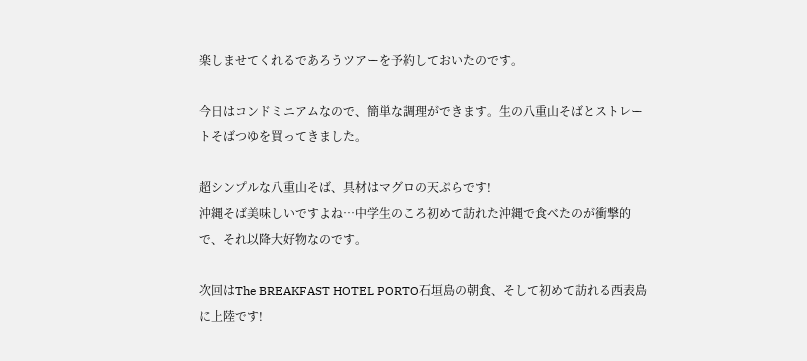楽しませてくれるであろうツアーを予約しておいたのです。

今日はコンドミニアムなので、簡単な調理ができます。生の八重山そばとストレートそばつゆを買ってきました。

超シンプルな八重山そば、具材はマグロの天ぷらです!
沖縄そば美味しいですよね…中学生のころ初めて訪れた沖縄で食べたのが衝撃的で、それ以降大好物なのです。

次回はThe BREAKFAST HOTEL PORTO石垣島の朝食、そして初めて訪れる西表島に上陸です!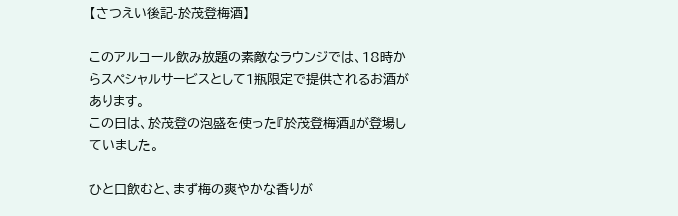【さつえい後記-於茂登梅酒】

このアルコール飲み放題の素敵なラウンジでは、18時からスペシャルサービスとして1瓶限定で提供されるお酒があります。
この日は、於茂登の泡盛を使った『於茂登梅酒』が登場していました。

ひと口飲むと、まず梅の爽やかな香りが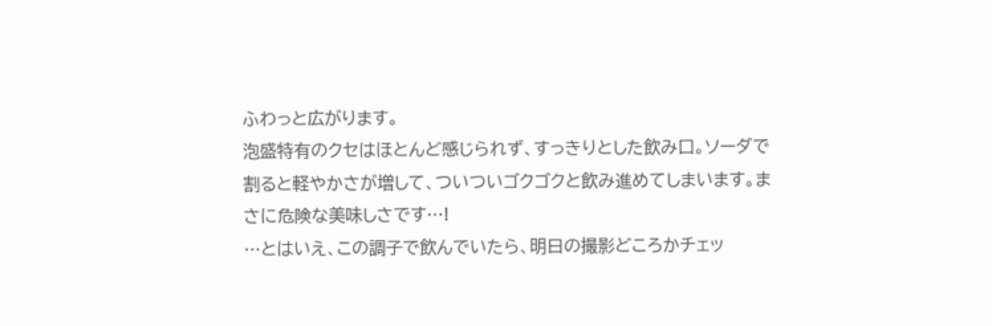ふわっと広がります。
泡盛特有のクセはほとんど感じられず、すっきりとした飲み口。ソーダで割ると軽やかさが増して、ついついゴクゴクと飲み進めてしまいます。まさに危険な美味しさです…!
…とはいえ、この調子で飲んでいたら、明日の撮影どころかチェッ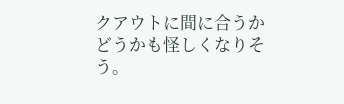クアウトに間に合うかどうかも怪しくなりそう。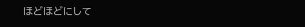ほどほどにして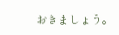おきましょう。